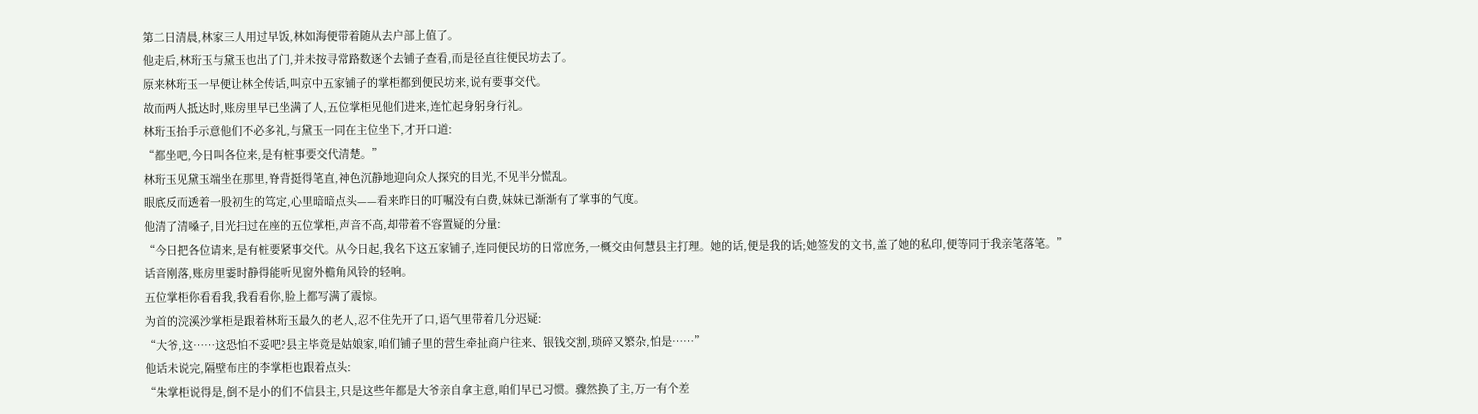第二日清晨,林家三人用过早饭,林如海便带着随从去户部上值了。
他走后,林珩玉与黛玉也出了门,并未按寻常路数逐个去铺子查看,而是径直往便民坊去了。
原来林珩玉一早便让林全传话,叫京中五家铺子的掌柜都到便民坊来,说有要事交代。
故而两人抵达时,账房里早已坐满了人,五位掌柜见他们进来,连忙起身躬身行礼。
林珩玉抬手示意他们不必多礼,与黛玉一同在主位坐下,才开口道:
“都坐吧,今日叫各位来,是有桩事要交代清楚。”
林珩玉见黛玉端坐在那里,脊背挺得笔直,神色沉静地迎向众人探究的目光,不见半分慌乱。
眼底反而透着一股初生的笃定,心里暗暗点头——看来昨日的叮嘱没有白费,妹妹已渐渐有了掌事的气度。
他清了清嗓子,目光扫过在座的五位掌柜,声音不高,却带着不容置疑的分量:
“今日把各位请来,是有桩要紧事交代。从今日起,我名下这五家铺子,连同便民坊的日常庶务,一概交由何慧县主打理。她的话,便是我的话;她签发的文书,盖了她的私印,便等同于我亲笔落笔。”
话音刚落,账房里霎时静得能听见窗外檐角风铃的轻响。
五位掌柜你看看我,我看看你,脸上都写满了震惊。
为首的浣溪沙掌柜是跟着林珩玉最久的老人,忍不住先开了口,语气里带着几分迟疑:
“大爷,这……这恐怕不妥吧?县主毕竟是姑娘家,咱们铺子里的营生牵扯商户往来、银钱交割,琐碎又繁杂,怕是……”
他话未说完,隔壁布庄的李掌柜也跟着点头:
“朱掌柜说得是,倒不是小的们不信县主,只是这些年都是大爷亲自拿主意,咱们早已习惯。骤然换了主,万一有个差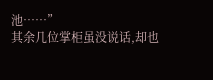池……”
其余几位掌柜虽没说话,却也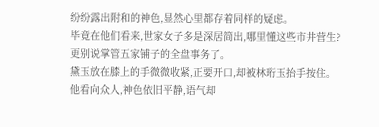纷纷露出附和的神色,显然心里都存着同样的疑虑。
毕竟在他们看来,世家女子多是深居简出,哪里懂这些市井营生?
更别说掌管五家铺子的全盘事务了。
黛玉放在膝上的手微微收紧,正要开口,却被林珩玉抬手按住。
他看向众人,神色依旧平静,语气却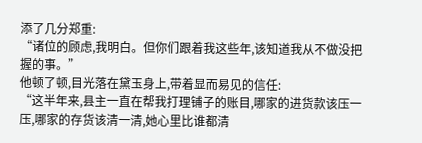添了几分郑重:
“诸位的顾虑,我明白。但你们跟着我这些年,该知道我从不做没把握的事。”
他顿了顿,目光落在黛玉身上,带着显而易见的信任:
“这半年来,县主一直在帮我打理铺子的账目,哪家的进货款该压一压,哪家的存货该清一清,她心里比谁都清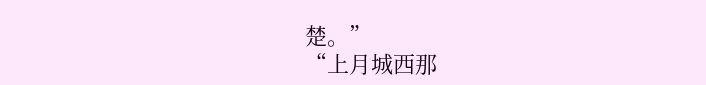楚。”
“上月城西那